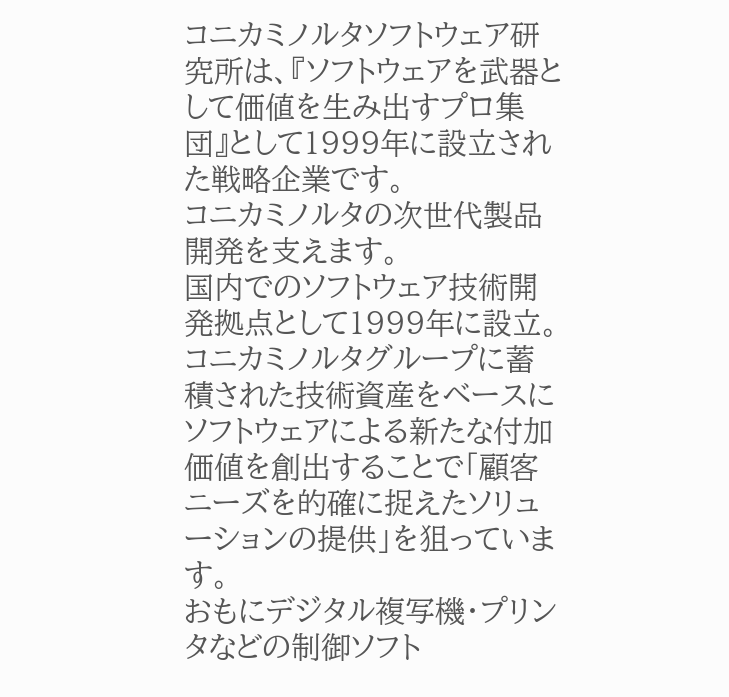コニカミノルタソフトウェア研究所は、『ソフトウェアを武器として価値を生み出すプロ集団』として1999年に設立された戦略企業です。
コニカミノルタの次世代製品開発を支えます。
国内でのソフトウェア技術開発拠点として1999年に設立。コニカミノルタグループに蓄積された技術資産をベースにソフトウェアによる新たな付加価値を創出することで「顧客ニーズを的確に捉えたソリューションの提供」を狙っています。
おもにデジタル複写機・プリンタなどの制御ソフト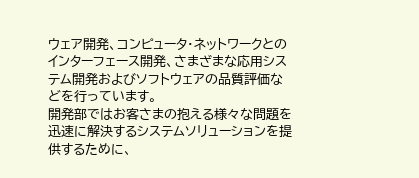ウェア開発、コンピュータ・ネットワークとのインターフェース開発、さまざまな応用システム開発およびソフトウェアの品質評価などを行っています。
開発部ではお客さまの抱える様々な問題を迅速に解決するシステムソリューションを提供するために、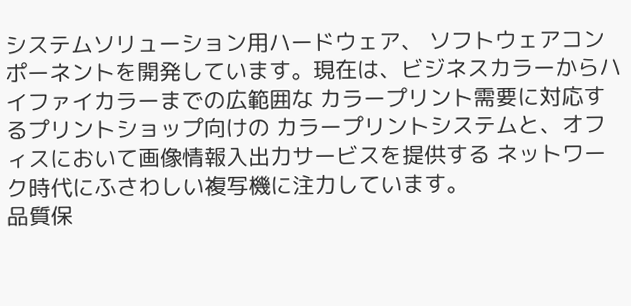システムソリューション用ハードウェア、 ソフトウェアコンポーネントを開発しています。現在は、ビジネスカラーからハイファイカラーまでの広範囲な カラープリント需要に対応するプリントショップ向けの カラープリントシステムと、オフィスにおいて画像情報入出力サービスを提供する ネットワーク時代にふさわしい複写機に注力しています。
品質保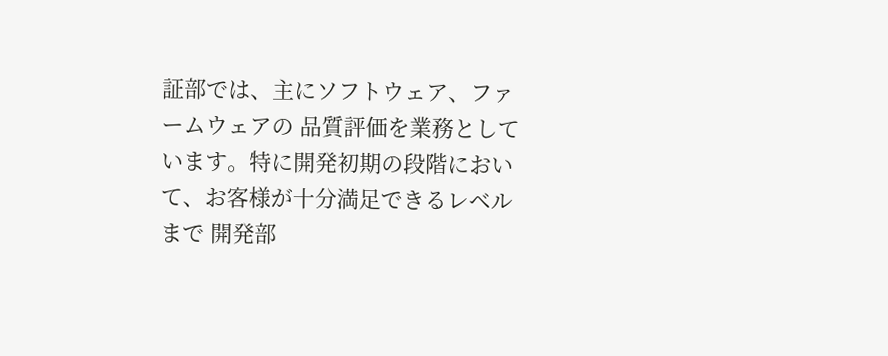証部では、主にソフトウェア、ファームウェアの 品質評価を業務としています。特に開発初期の段階において、お客様が十分満足できるレベルまで 開発部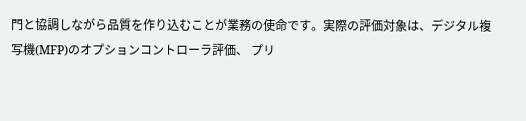門と協調しながら品質を作り込むことが業務の使命です。実際の評価対象は、デジタル複写機(MFP)のオプションコントローラ評価、 プリ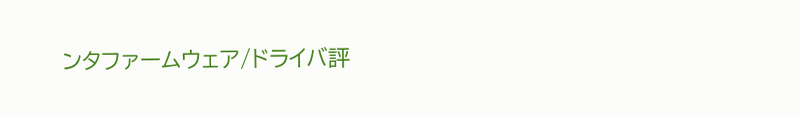ンタファームウェア/ドライバ評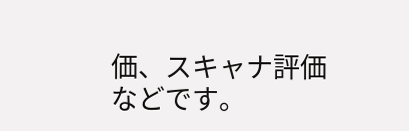価、スキャナ評価などです。